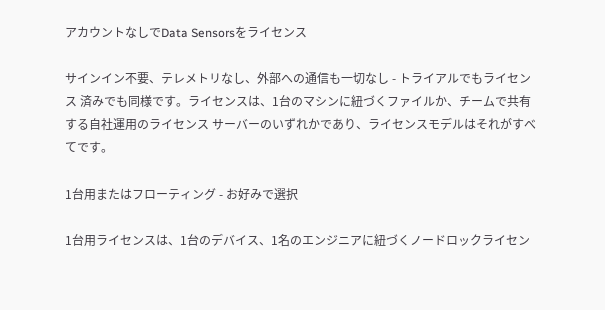アカウントなしでData Sensorsをライセンス

サインイン不要、テレメトリなし、外部への通信も一切なし - トライアルでもライセンス 済みでも同様です。ライセンスは、1台のマシンに紐づくファイルか、チームで共有する自社運用のライセンス サーバーのいずれかであり、ライセンスモデルはそれがすべてです。

1台用またはフローティング - お好みで選択

1台用ライセンスは、1台のデバイス、1名のエンジニアに紐づくノードロックライセン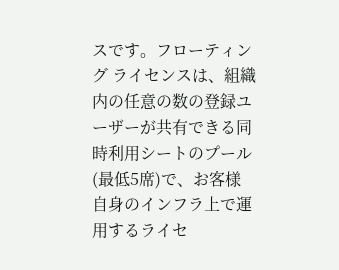スです。フローティング ライセンスは、組織内の任意の数の登録ユーザーが共有できる同時利用シートのプール(最低5席)で、お客様 自身のインフラ上で運用するライセ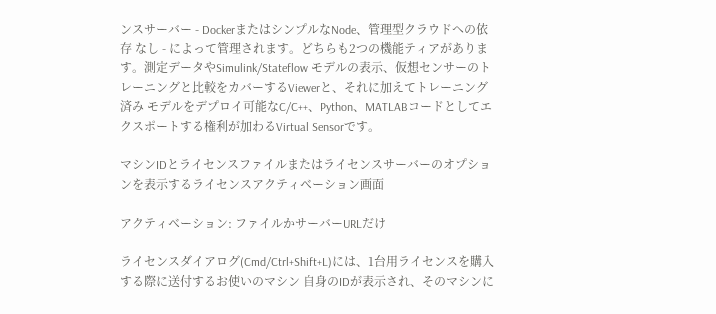ンスサーバー - DockerまたはシンプルなNode、管理型クラウドへの依存 なし - によって管理されます。どちらも2つの機能ティアがあります。測定データやSimulink/Stateflow モデルの表示、仮想センサーのトレーニングと比較をカバーするViewerと、それに加えてトレーニング済み モデルをデプロイ可能なC/C++、Python、MATLABコードとしてエクスポートする権利が加わるVirtual Sensorです。

マシンIDとライセンスファイルまたはライセンスサーバーのオプションを表示するライセンスアクティベーション画面

アクティベーション: ファイルかサーバーURLだけ

ライセンスダイアログ(Cmd/Ctrl+Shift+L)には、1台用ライセンスを購入する際に送付するお使いのマシン 自身のIDが表示され、そのマシンに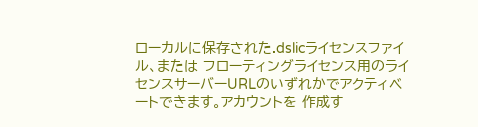ローカルに保存された.dslicライセンスファイル、または フローティングライセンス用のライセンスサーバーURLのいずれかでアクティベートできます。アカウントを 作成す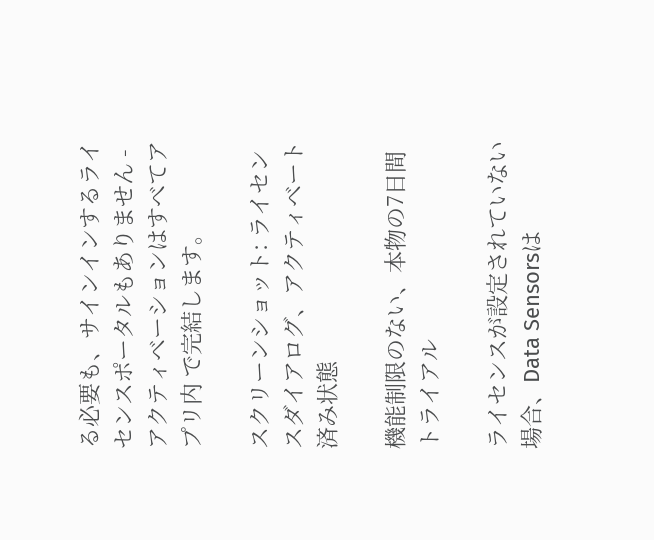る必要も、サインインするライセンスポータルもありません - アクティベーションはすべてアプリ内 で完結します。

スクリーンショット: ライセンスダイアログ、アクティベート済み状態

機能制限のない、本物の7日間トライアル

ライセンスが設定されていない場合、Data Sensorsは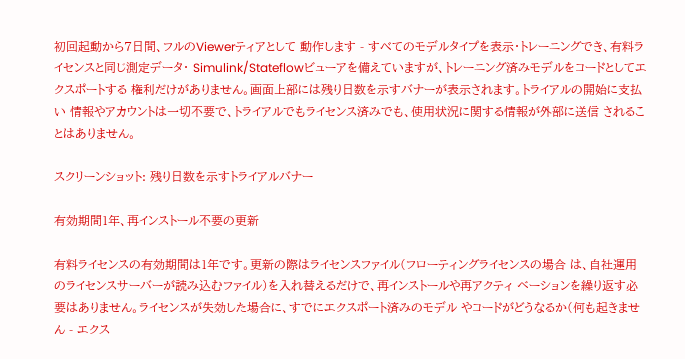初回起動から7日間、フルのViewerティアとして 動作します - すべてのモデルタイプを表示・トレーニングでき、有料ライセンスと同じ測定データ・ Simulink/Stateflowビューアを備えていますが、トレーニング済みモデルをコードとしてエクスポートする 権利だけがありません。画面上部には残り日数を示すバナーが表示されます。トライアルの開始に支払い 情報やアカウントは一切不要で、トライアルでもライセンス済みでも、使用状況に関する情報が外部に送信 されることはありません。

スクリーンショット: 残り日数を示すトライアルバナー

有効期間1年、再インストール不要の更新

有料ライセンスの有効期間は1年です。更新の際はライセンスファイル(フローティングライセンスの場合 は、自社運用のライセンスサーバーが読み込むファイル)を入れ替えるだけで、再インストールや再アクティ ベーションを繰り返す必要はありません。ライセンスが失効した場合に、すでにエクスポート済みのモデル やコードがどうなるか(何も起きません - エクス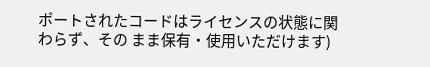ポートされたコードはライセンスの状態に関わらず、その まま保有・使用いただけます)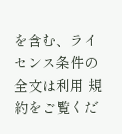を含む、ライセンス条件の全文は利用 規約をご覧くだ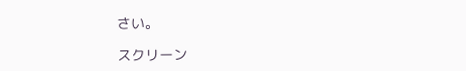さい。

スクリーン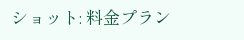ショット: 料金プラン